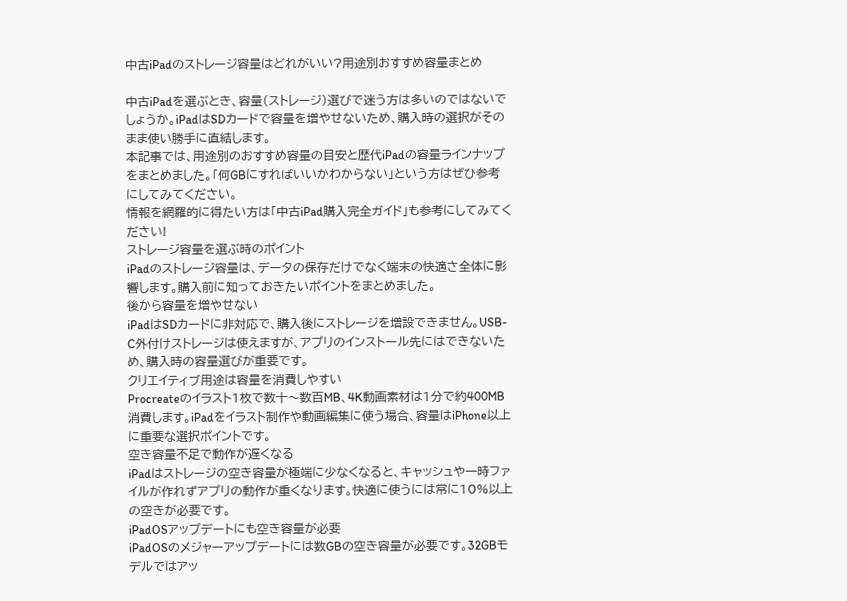中古iPadのストレージ容量はどれがいい?用途別おすすめ容量まとめ

中古iPadを選ぶとき、容量(ストレージ)選びで迷う方は多いのではないでしょうか。iPadはSDカードで容量を増やせないため、購入時の選択がそのまま使い勝手に直結します。
本記事では、用途別のおすすめ容量の目安と歴代iPadの容量ラインナップをまとめました。「何GBにすればいいかわからない」という方はぜひ参考にしてみてください。
情報を網羅的に得たい方は「中古iPad購入完全ガイド」も参考にしてみてください!
ストレージ容量を選ぶ時のポイント
iPadのストレージ容量は、データの保存だけでなく端末の快適さ全体に影響します。購入前に知っておきたいポイントをまとめました。
後から容量を増やせない
iPadはSDカードに非対応で、購入後にストレージを増設できません。USB-C外付けストレージは使えますが、アプリのインストール先にはできないため、購入時の容量選びが重要です。
クリエイティブ用途は容量を消費しやすい
Procreateのイラスト1枚で数十〜数百MB、4K動画素材は1分で約400MB消費します。iPadをイラスト制作や動画編集に使う場合、容量はiPhone以上に重要な選択ポイントです。
空き容量不足で動作が遅くなる
iPadはストレージの空き容量が極端に少なくなると、キャッシュや一時ファイルが作れずアプリの動作が重くなります。快適に使うには常に10%以上の空きが必要です。
iPadOSアップデートにも空き容量が必要
iPadOSのメジャーアップデートには数GBの空き容量が必要です。32GBモデルではアッ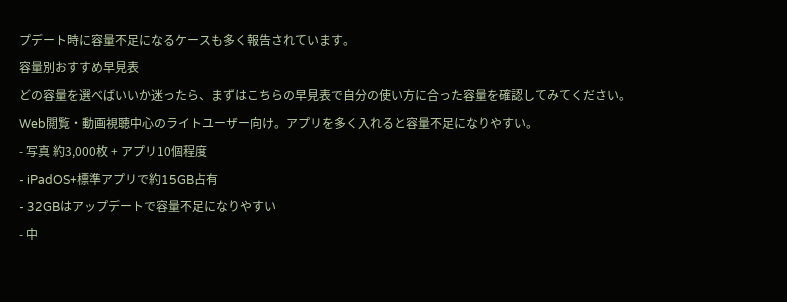プデート時に容量不足になるケースも多く報告されています。
容量別おすすめ早見表
どの容量を選べばいいか迷ったら、まずはこちらの早見表で自分の使い方に合った容量を確認してみてください。
Web閲覧・動画視聴中心のライトユーザー向け。アプリを多く入れると容量不足になりやすい。
- 写真 約3,000枚 + アプリ10個程度
- iPadOS+標準アプリで約15GB占有
- 32GBはアップデートで容量不足になりやすい
- 中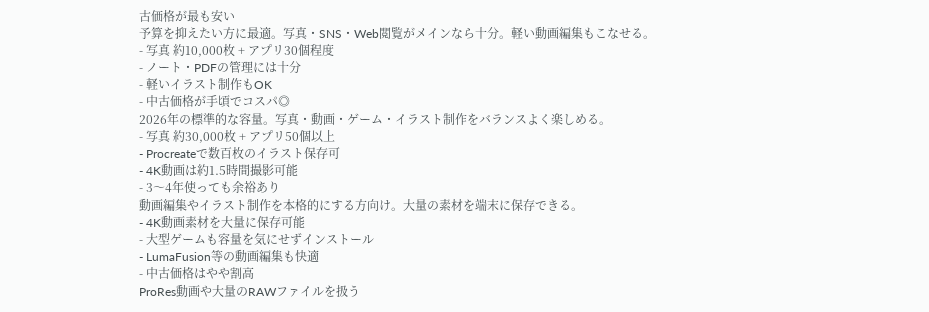古価格が最も安い
予算を抑えたい方に最適。写真・SNS・Web閲覧がメインなら十分。軽い動画編集もこなせる。
- 写真 約10,000枚 + アプリ30個程度
- ノート・PDFの管理には十分
- 軽いイラスト制作もOK
- 中古価格が手頃でコスパ◎
2026年の標準的な容量。写真・動画・ゲーム・イラスト制作をバランスよく楽しめる。
- 写真 約30,000枚 + アプリ50個以上
- Procreateで数百枚のイラスト保存可
- 4K動画は約1.5時間撮影可能
- 3〜4年使っても余裕あり
動画編集やイラスト制作を本格的にする方向け。大量の素材を端末に保存できる。
- 4K動画素材を大量に保存可能
- 大型ゲームも容量を気にせずインストール
- LumaFusion等の動画編集も快適
- 中古価格はやや割高
ProRes動画や大量のRAWファイルを扱う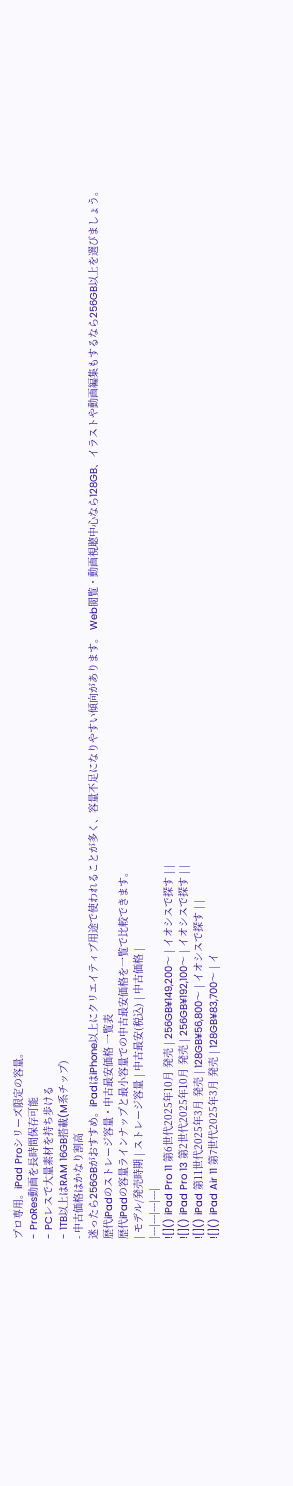プロ専用。iPad Proシリーズ限定の容量。
- ProRes動画を長時間保存可能
- PCレスで大量素材を持ち歩ける
- 1TB以上はRAM 16GB搭載(M系チップ)
- 中古価格はかなり割高
迷ったら256GBがおすすめ。iPadはiPhone以上にクリエイティブ用途で使われることが多く、容量不足になりやすい傾向があります。 Web閲覧・動画視聴中心なら128GB、イラストや動画編集もするなら256GB以上を選びましょう。
歴代iPadのストレージ容量・中古最安価格 一覧表
歴代iPadの容量ラインナップと最小容量での中古最安価格を一覧で比較できます。
| モデル/発売時期 | ストレージ容量 | 中古最安(税込) | 中古価格 |
|---|---|---|---|
![]() iPad Pro 11 第6世代2025年10月 発売 | 256GB¥149,200〜 | イオシスで探す | |
![]() iPad Pro 13 第2世代2025年10月 発売 | 256GB¥192,100〜 | イオシスで探す | |
![]() iPad 第11世代2025年3月 発売 | 128GB¥56,800〜 | イオシスで探す | |
![]() iPad Air 11 第7世代2025年3月 発売 | 128GB¥83,700〜 | イ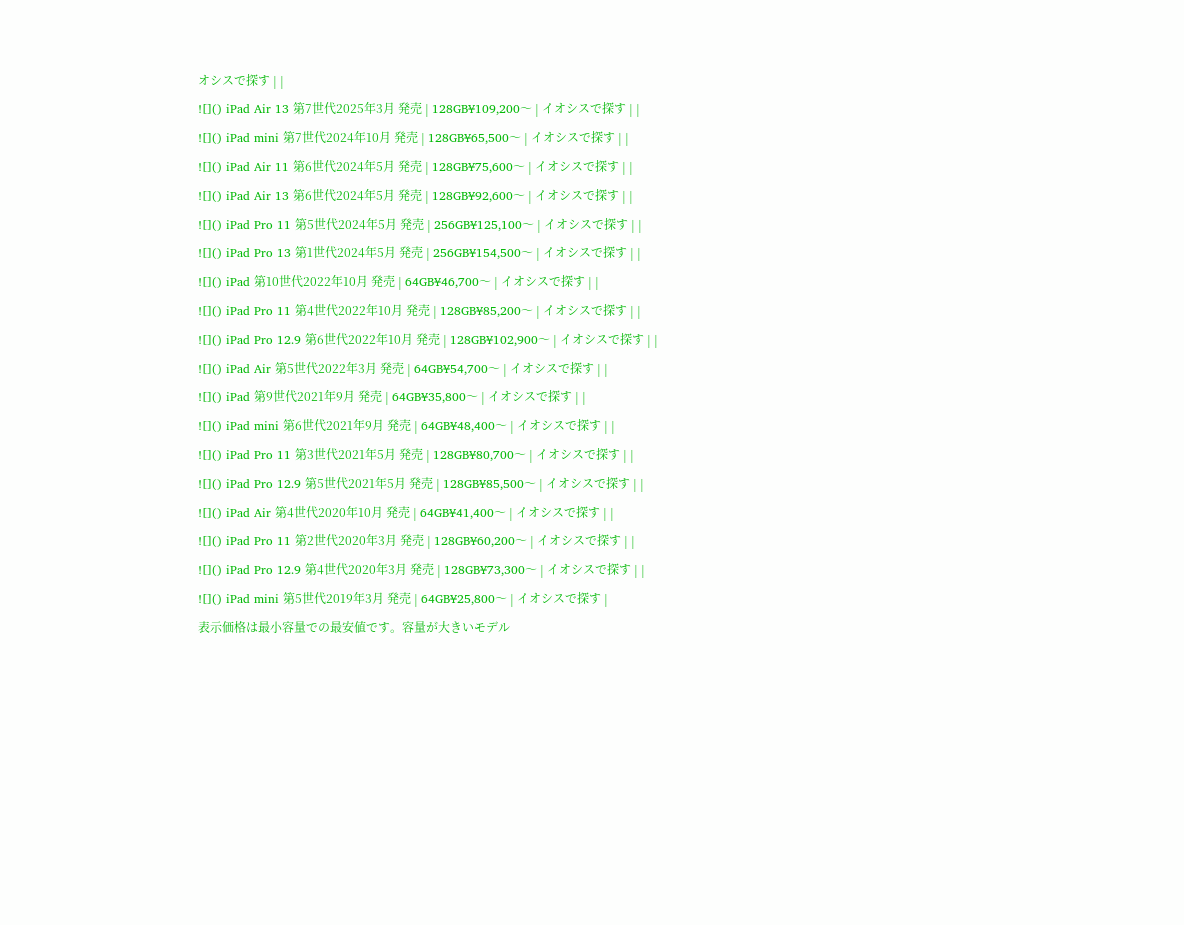オシスで探す | |
![]() iPad Air 13 第7世代2025年3月 発売 | 128GB¥109,200〜 | イオシスで探す | |
![]() iPad mini 第7世代2024年10月 発売 | 128GB¥65,500〜 | イオシスで探す | |
![]() iPad Air 11 第6世代2024年5月 発売 | 128GB¥75,600〜 | イオシスで探す | |
![]() iPad Air 13 第6世代2024年5月 発売 | 128GB¥92,600〜 | イオシスで探す | |
![]() iPad Pro 11 第5世代2024年5月 発売 | 256GB¥125,100〜 | イオシスで探す | |
![]() iPad Pro 13 第1世代2024年5月 発売 | 256GB¥154,500〜 | イオシスで探す | |
![]() iPad 第10世代2022年10月 発売 | 64GB¥46,700〜 | イオシスで探す | |
![]() iPad Pro 11 第4世代2022年10月 発売 | 128GB¥85,200〜 | イオシスで探す | |
![]() iPad Pro 12.9 第6世代2022年10月 発売 | 128GB¥102,900〜 | イオシスで探す | |
![]() iPad Air 第5世代2022年3月 発売 | 64GB¥54,700〜 | イオシスで探す | |
![]() iPad 第9世代2021年9月 発売 | 64GB¥35,800〜 | イオシスで探す | |
![]() iPad mini 第6世代2021年9月 発売 | 64GB¥48,400〜 | イオシスで探す | |
![]() iPad Pro 11 第3世代2021年5月 発売 | 128GB¥80,700〜 | イオシスで探す | |
![]() iPad Pro 12.9 第5世代2021年5月 発売 | 128GB¥85,500〜 | イオシスで探す | |
![]() iPad Air 第4世代2020年10月 発売 | 64GB¥41,400〜 | イオシスで探す | |
![]() iPad Pro 11 第2世代2020年3月 発売 | 128GB¥60,200〜 | イオシスで探す | |
![]() iPad Pro 12.9 第4世代2020年3月 発売 | 128GB¥73,300〜 | イオシスで探す | |
![]() iPad mini 第5世代2019年3月 発売 | 64GB¥25,800〜 | イオシスで探す |
表示価格は最小容量での最安値です。容量が大きいモデル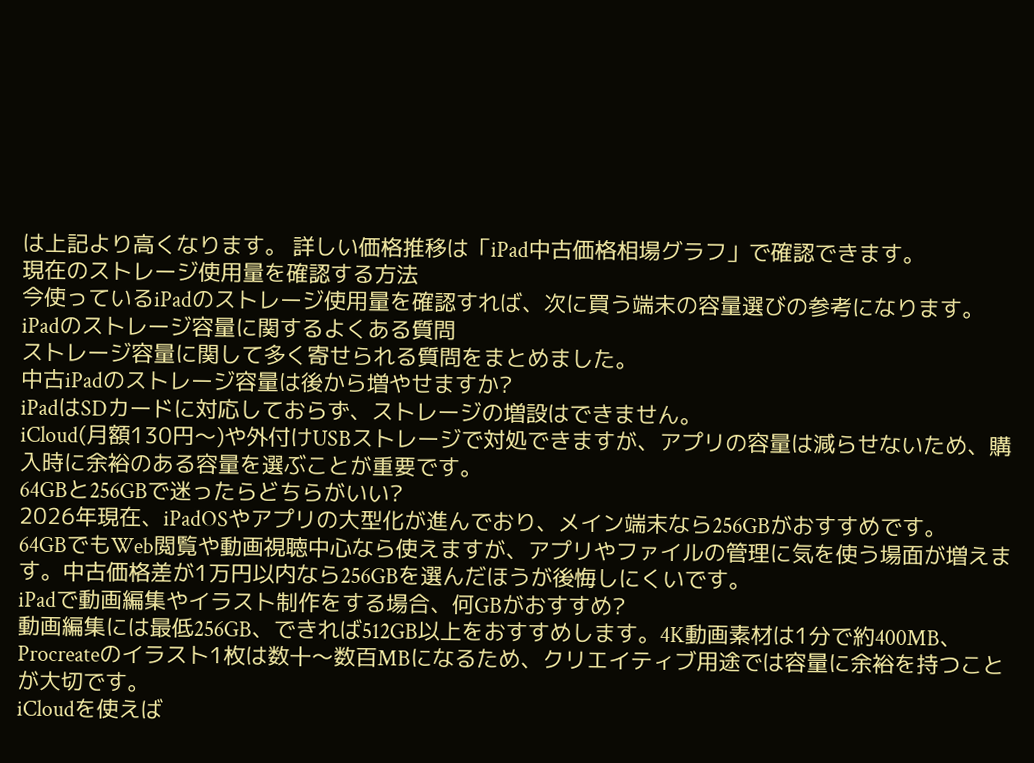は上記より高くなります。 詳しい価格推移は「iPad中古価格相場グラフ」で確認できます。
現在のストレージ使用量を確認する方法
今使っているiPadのストレージ使用量を確認すれば、次に買う端末の容量選びの参考になります。
iPadのストレージ容量に関するよくある質問
ストレージ容量に関して多く寄せられる質問をまとめました。
中古iPadのストレージ容量は後から増やせますか?
iPadはSDカードに対応しておらず、ストレージの増設はできません。
iCloud(月額130円〜)や外付けUSBストレージで対処できますが、アプリの容量は減らせないため、購入時に余裕のある容量を選ぶことが重要です。
64GBと256GBで迷ったらどちらがいい?
2026年現在、iPadOSやアプリの大型化が進んでおり、メイン端末なら256GBがおすすめです。
64GBでもWeb閲覧や動画視聴中心なら使えますが、アプリやファイルの管理に気を使う場面が増えます。中古価格差が1万円以内なら256GBを選んだほうが後悔しにくいです。
iPadで動画編集やイラスト制作をする場合、何GBがおすすめ?
動画編集には最低256GB、できれば512GB以上をおすすめします。4K動画素材は1分で約400MB、Procreateのイラスト1枚は数十〜数百MBになるため、クリエイティブ用途では容量に余裕を持つことが大切です。
iCloudを使えば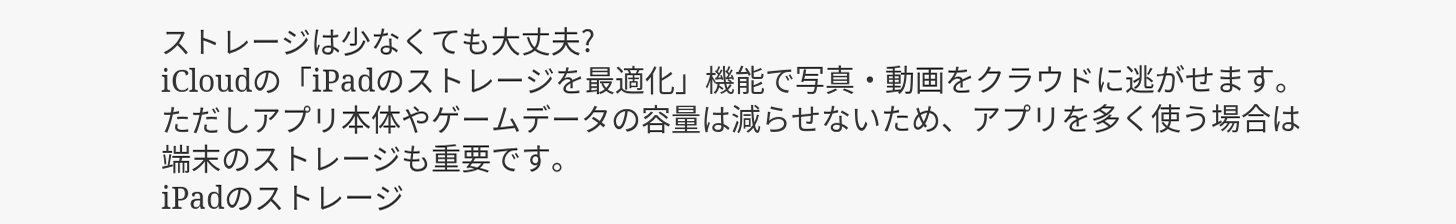ストレージは少なくても大丈夫?
iCloudの「iPadのストレージを最適化」機能で写真・動画をクラウドに逃がせます。ただしアプリ本体やゲームデータの容量は減らせないため、アプリを多く使う場合は端末のストレージも重要です。
iPadのストレージ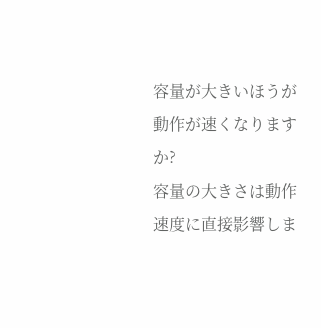容量が大きいほうが動作が速くなりますか?
容量の大きさは動作速度に直接影響しま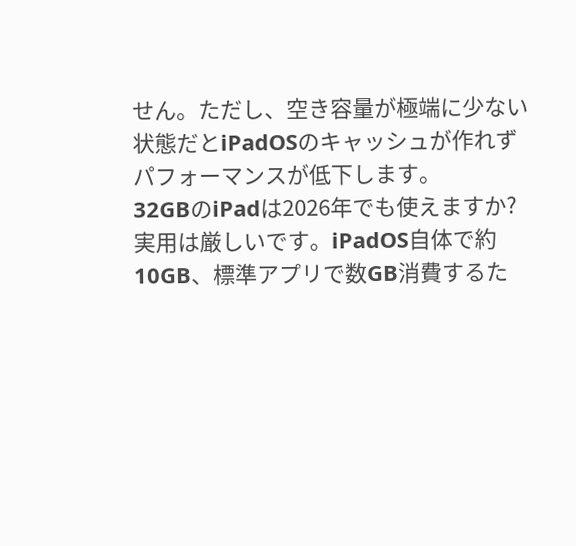せん。ただし、空き容量が極端に少ない状態だとiPadOSのキャッシュが作れずパフォーマンスが低下します。
32GBのiPadは2026年でも使えますか?
実用は厳しいです。iPadOS自体で約10GB、標準アプリで数GB消費するた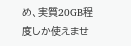め、実質20GB程度しか使えませ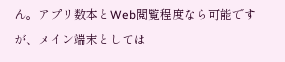ん。アプリ数本とWeb閲覧程度なら可能ですが、メイン端末としては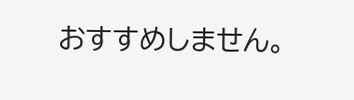おすすめしません。